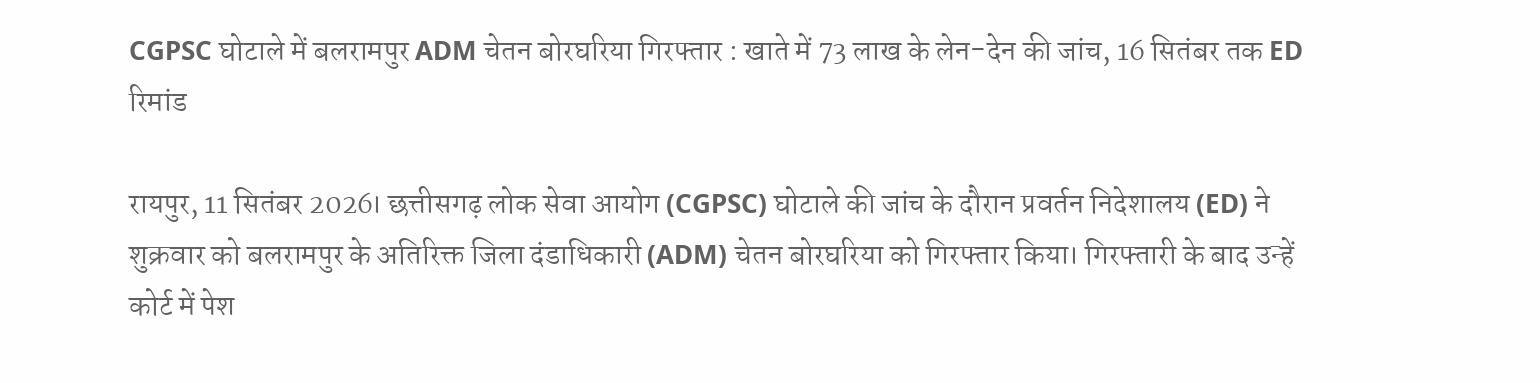CGPSC घोटाले में बलरामपुर ADM चेतन बोरघरिया गिरफ्तार : खाते में 73 लाख के लेन-देन की जांच, 16 सितंबर तक ED रिमांड

रायपुर, 11 सितंबर 2026। छत्तीसगढ़ लोक सेवा आयोग (CGPSC) घोटाले की जांच के दौरान प्रवर्तन निदेशालय (ED) ने शुक्रवार को बलरामपुर के अतिरिक्त जिला दंडाधिकारी (ADM) चेतन बोरघरिया को गिरफ्तार किया। गिरफ्तारी के बाद उन्हें कोर्ट में पेश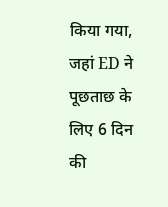किया गया, जहां ED ने पूछताछ के लिए 6 दिन की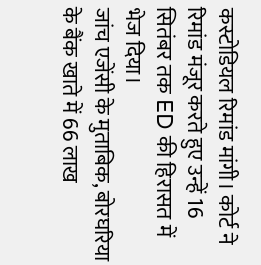कस्टोडियल रिमांड मांगी। कोर्ट ने रिमांड मंजूर करते हुए उन्हें 16 सितंबर तक ED की हिरासत में भेज दिया।
जांच एजेंसी के मुताबिक, बोरघरिया के बैंक खाते में 66 लाख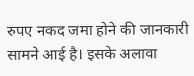रुपए नकद जमा होने की जानकारी सामने आई है। इसके अलावा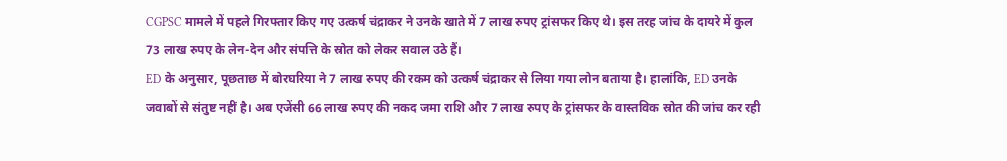CGPSC मामले में पहले गिरफ्तार किए गए उत्कर्ष चंद्राकर ने उनके खाते में 7 लाख रुपए ट्रांसफर किए थे। इस तरह जांच के दायरे में कुल 73 लाख रुपए के लेन-देन और संपत्ति के स्रोत को लेकर सवाल उठे हैं।
ED के अनुसार, पूछताछ में बोरघरिया ने 7 लाख रुपए की रकम को उत्कर्ष चंद्राकर से लिया गया लोन बताया है। हालांकि, ED उनके जवाबों से संतुष्ट नहीं है। अब एजेंसी 66 लाख रुपए की नकद जमा राशि और 7 लाख रुपए के ट्रांसफर के वास्तविक स्रोत की जांच कर रही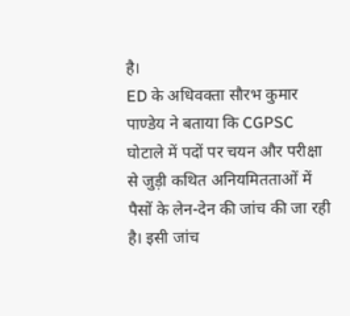है।
ED के अधिवक्ता सौरभ कुमार पाण्डेय ने बताया कि CGPSC घोटाले में पदों पर चयन और परीक्षा से जुड़ी कथित अनियमितताओं में पैसों के लेन-देन की जांच की जा रही है। इसी जांच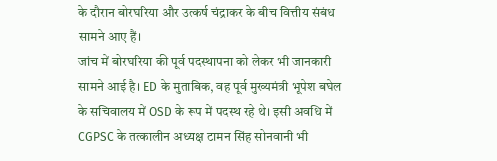के दौरान बोरघरिया और उत्कर्ष चंद्राकर के बीच वित्तीय संबंध सामने आए हैं।
जांच में बोरघरिया की पूर्व पदस्थापना को लेकर भी जानकारी सामने आई है। ED के मुताबिक, वह पूर्व मुख्यमंत्री भूपेश बघेल के सचिवालय में OSD के रूप में पदस्थ रहे थे। इसी अवधि में CGPSC के तत्कालीन अध्यक्ष टामन सिंह सोनवानी भी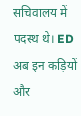सचिवालय में पदस्थ थे। ED अब इन कड़ियों और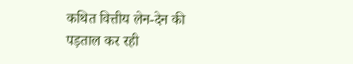कथित वित्तीय लेन-देन की पड़ताल कर रही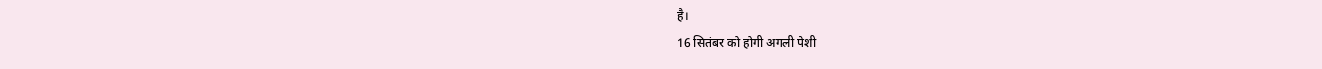है।
16 सितंबर को होगी अगली पेशी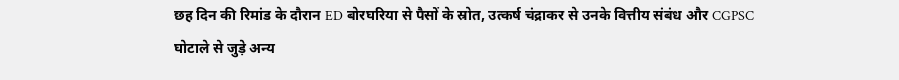छह दिन की रिमांड के दौरान ED बोरघरिया से पैसों के स्रोत, उत्कर्ष चंद्राकर से उनके वित्तीय संबंध और CGPSC घोटाले से जुड़े अन्य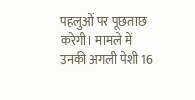पहलुओं पर पूछताछ करेगी। मामले में उनकी अगली पेशी 16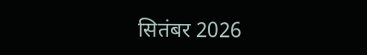सितंबर 2026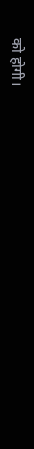को होगी।